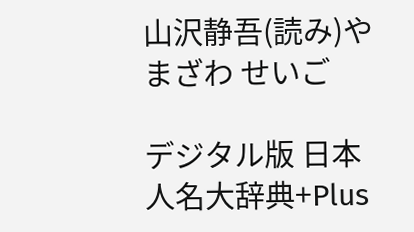山沢静吾(読み)やまざわ せいご

デジタル版 日本人名大辞典+Plus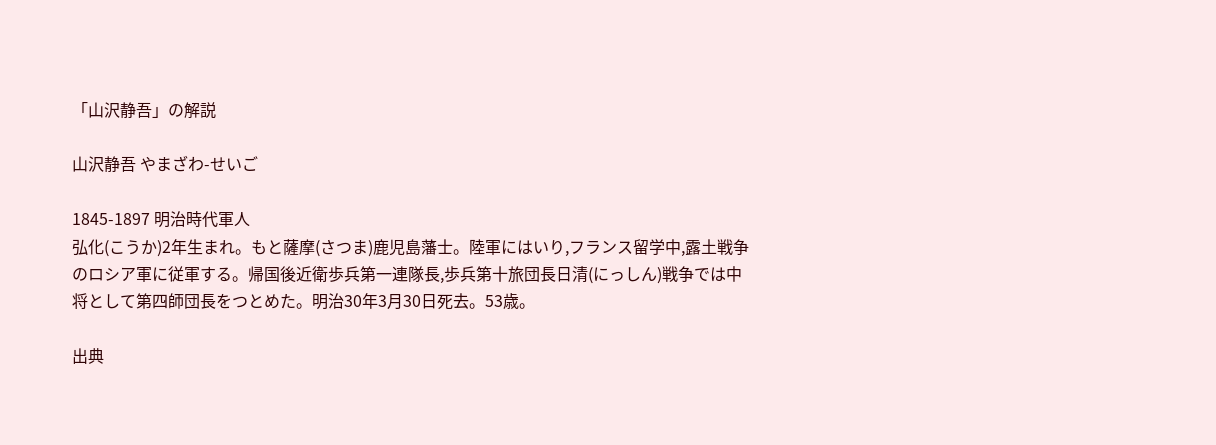「山沢静吾」の解説

山沢静吾 やまざわ-せいご

1845-1897 明治時代軍人
弘化(こうか)2年生まれ。もと薩摩(さつま)鹿児島藩士。陸軍にはいり,フランス留学中,露土戦争のロシア軍に従軍する。帰国後近衛歩兵第一連隊長,歩兵第十旅団長日清(にっしん)戦争では中将として第四師団長をつとめた。明治30年3月30日死去。53歳。

出典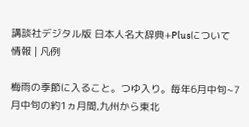講談社デジタル版 日本人名大辞典+Plusについて 情報 | 凡例

梅雨の季節に入ること。つゆ入り。毎年6月中旬~7月中旬の約1ヵ月間,九州から東北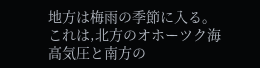地方は梅雨の季節に入る。これは,北方のオホーツク海高気圧と南方の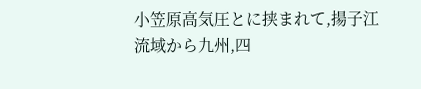小笠原高気圧とに挟まれて,揚子江流域から九州,四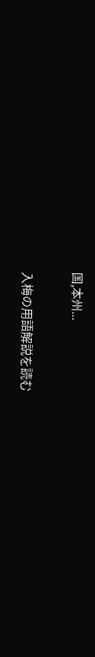国,本州...

入梅の用語解説を読む